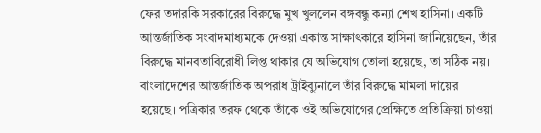ফের তদারকি সরকারের বিরুদ্ধে মুখ খুললেন বঙ্গবন্ধু কন্যা শেখ হাসিনা। একটি আন্তর্জাতিক সংবাদমাধ্যমকে দেওয়া একান্ত সাক্ষাৎকারে হাসিনা জানিয়েছেন, তাঁর বিরুদ্ধে মানবতাবিরোধী লিপ্ত থাকার যে অভিযোগ তোলা হয়েছে, তা সঠিক নয়। বাংলাদেশের আন্তর্জাতিক অপরাধ ট্রাইব্যুনালে তাঁর বিরুদ্ধে মামলা দায়ের হয়েছে। পত্রিকার তরফ থেকে তাঁকে ওই অভিযোগের প্রেক্ষিতে প্রতিক্রিয়া চাওয়া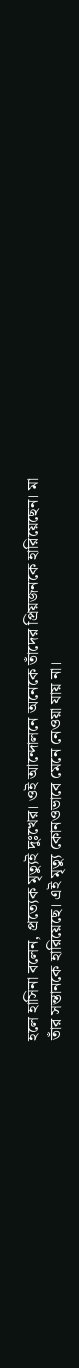হলে হাসিনা বলেন, প্রত্যেক মৃত্যুই দুঃখের। ওই আন্দোলনে অনেকে তাঁদের প্রিয়জনকে হারিয়েছেন। মা তাঁর সন্তানকে হারিয়েছে। এই মৃত্যু কোনওভাবে মেনে নেওয়া যায় না।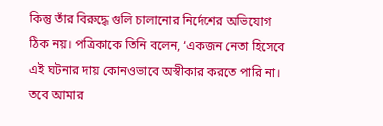কিন্তু তাঁর বিরুদ্ধে গুলি চালানোর নির্দেশের অভিযোগ ঠিক নয়। পত্রিকাকে তিনি বলেন, ‘একজন নেতা হিসেবে এই ঘটনার দায় কোনওভাবে অস্বীকার করতে পারি না। তবে আমার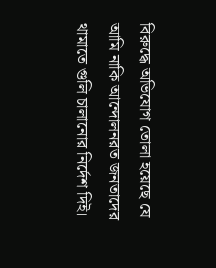বিরুদ্ধে অভিযোগ তোলা হয়েছে যে আমি নাকি আন্দোলনরত জনতাদের থামাতে গুলি চালানোর নির্দেশ দিই।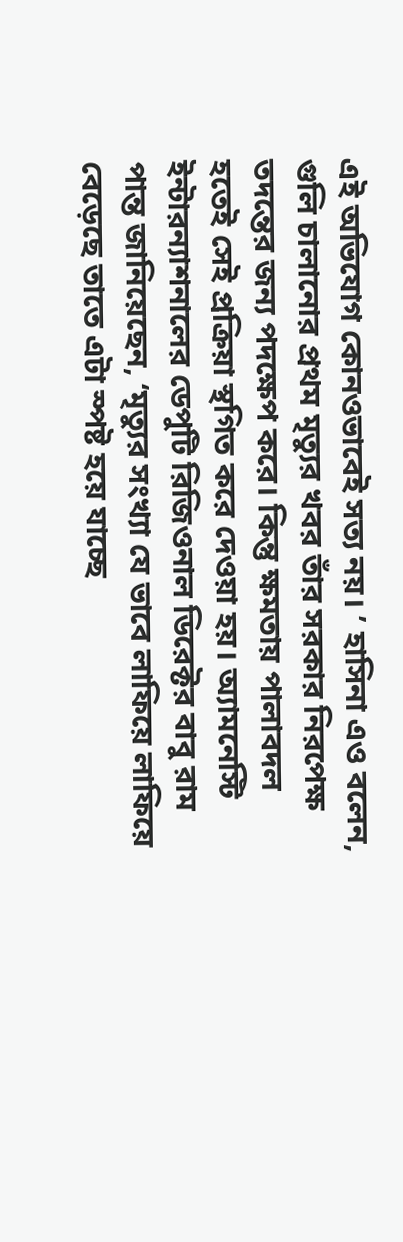এই অভিযোগ কোনওভাবেই সত্য নয়। ’ হাসিনা এও বলেন, গুলি চালানোর প্রথম মৃত্যুর খবর তাঁর সরকার নিরপেক্ষ তদন্তের জন্য পদক্ষেপ করে। কিন্তু ক্ষমতায় পালাবদল হতেই সেই প্রক্রিয়া স্থগিত করে দেওয়া হয়। অ্যামনেস্টি ইন্টারন্যাশনালের ডেপুটি রিজিওনাল ডিরেক্টর বাবু রাম পান্ত জানিয়েছেন, ‘মৃত্যুর সংখ্যা যে ভাবে লাফিয়ে লাফিয়ে বেড়েছে তাতে এটা স্পষ্ট হয়ে যাচ্ছে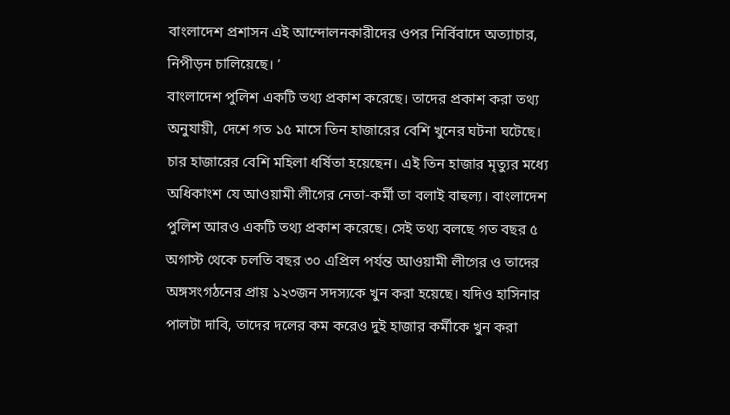বাংলাদেশ প্রশাসন এই আন্দোলনকারীদের ওপর নির্বিবাদে অত্যাচার, নিপীড়ন চালিয়েছে। ’
বাংলাদেশ পুলিশ একটি তথ্য প্রকাশ করেছে। তাদের প্রকাশ করা তথ্য অনুযায়ী, দেশে গত ১৫ মাসে তিন হাজারের বেশি খুনের ঘটনা ঘটেছে। চার হাজারের বেশি মহিলা ধর্ষিতা হয়েছেন। এই তিন হাজার মৃত্যুর মধ্যে অধিকাংশ যে আওয়ামী লীগের নেতা-কর্মী তা বলাই বাহুল্য। বাংলাদেশ পুলিশ আরও একটি তথ্য প্রকাশ করেছে। সেই তথ্য বলছে গত বছর ৫ অগাস্ট থেকে চলতি বছর ৩০ এপ্রিল পর্যন্ত আওয়ামী লীগের ও তাদের অঙ্গসংগঠনের প্রায় ১২৩জন সদস্যকে খুন করা হয়েছে। যদিও হাসিনার পালটা দাবি, তাদের দলের কম করেও দুই হাজার কর্মীকে খুন করা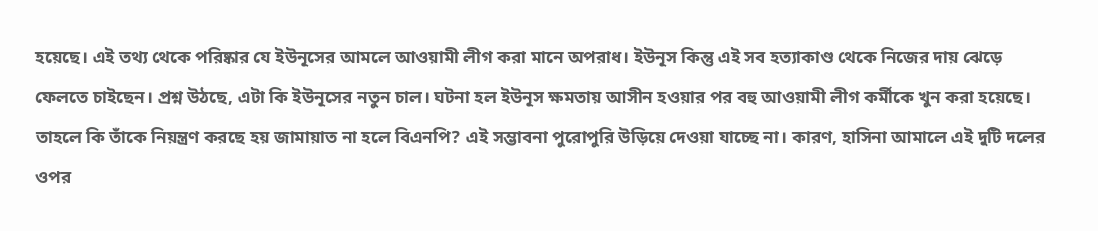হয়েছে। এই তথ্য থেকে পরিষ্কার যে ইউনূসের আমলে আওয়ামী লীগ করা মানে অপরাধ। ইউনূস কিন্তু এই সব হত্যাকাণ্ড থেকে নিজের দায় ঝেড়ে ফেলতে চাইছেন। প্রশ্ন উঠছে, এটা কি ইউনূসের নতুন চাল। ঘটনা হল ইউনূস ক্ষমতায় আসীন হওয়ার পর বহু আওয়ামী লীগ কর্মীকে খুন করা হয়েছে।
তাহলে কি তাঁকে নিয়ন্ত্রণ করছে হয় জামায়াত না হলে বিএনপি? এই সম্ভাবনা পুরোপুরি উড়িয়ে দেওয়া যাচ্ছে না। কারণ, হাসিনা আমালে এই দুটি দলের ওপর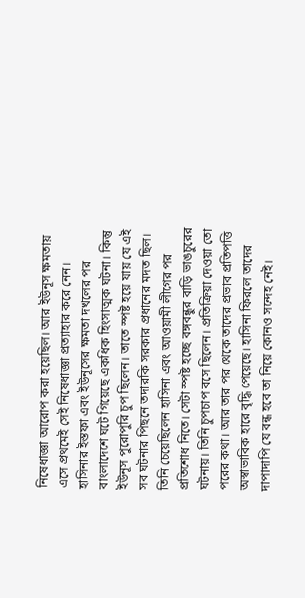নিষেধাজ্ঞা আরোপ করা হয়েছিল। আর ইউনূস ক্ষমতায় এসে প্রথমেই সেই নিষেধাজ্ঞা প্রত্যাহার করে নেন। হাসিনার ইস্তফা এবং ইউনূসের ক্ষমতা দখলের পর বাংলাদেশে ঘটে গিয়েছে একধিক হিংসাত্মক ঘটনা। কিন্তু ইউনূস পুরোপুরি চুপ ছিলেন। তাতে স্পষ্ট হয়ে যায় যে এই সব ঘটনার পিছনে তদারকি সরকার প্রধানের মদত ছিল। তিনি চেয়েছিলেন হাসিনা এবং আওয়ামী লীগের পর প্রতিশোধ নিতে। সেটা স্পষ্ট হচ্ছে বঙ্গবন্ধুর বাড়ি ভাঙচুরের ঘটনায়। তিনি চুপচাপ বসে ছিলেন। প্রতিক্রিয়া দেওয়া তো পরের কথা। আর তার পর থেকে তাদের প্রভাব প্রতিপত্তি অস্বাভাবিক হারে বৃদ্ধি পেয়েছে। হাসিনা ফিরলে তাদের দাপাদাপি যে বন্ধ হবে তা নিয়ে কোনও সন্দেহ নেই।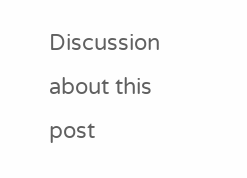Discussion about this post